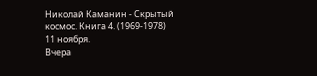Николай Каманин - Скрытый космос. Книга 4. (1969-1978)
11 ноября.
Вчера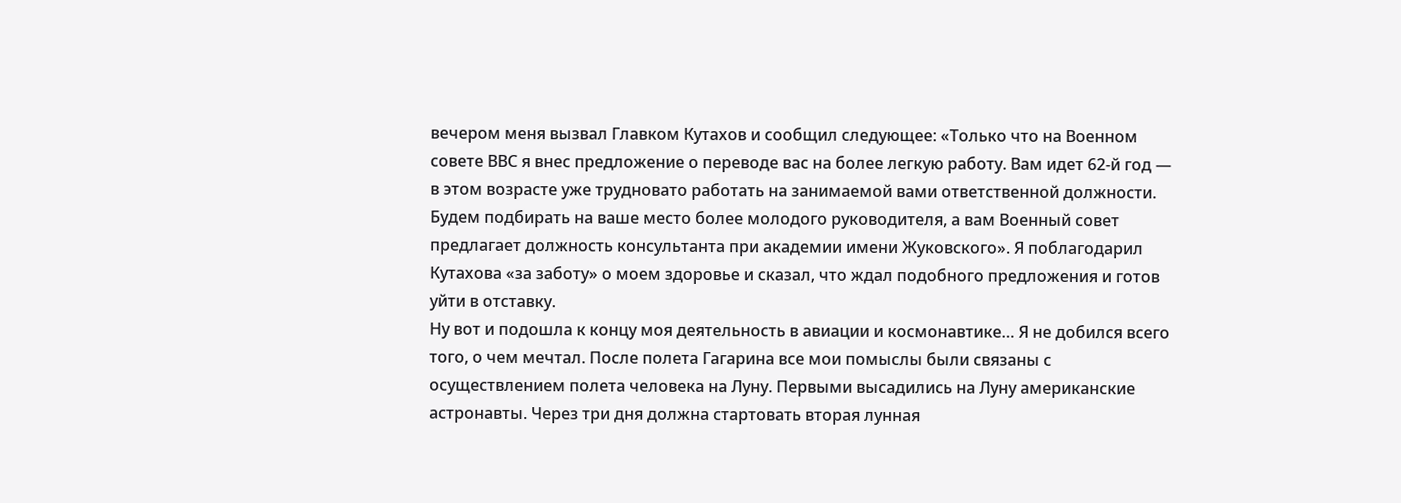вечером меня вызвал Главком Кутахов и сообщил следующее: «Только что на Военном совете ВВС я внес предложение о переводе вас на более легкую работу. Вам идет 62-й год — в этом возрасте уже трудновато работать на занимаемой вами ответственной должности. Будем подбирать на ваше место более молодого руководителя, а вам Военный совет предлагает должность консультанта при академии имени Жуковского». Я поблагодарил Кутахова «за заботу» о моем здоровье и сказал, что ждал подобного предложения и готов уйти в отставку.
Ну вот и подошла к концу моя деятельность в авиации и космонавтике… Я не добился всего того, о чем мечтал. После полета Гагарина все мои помыслы были связаны с осуществлением полета человека на Луну. Первыми высадились на Луну американские астронавты. Через три дня должна стартовать вторая лунная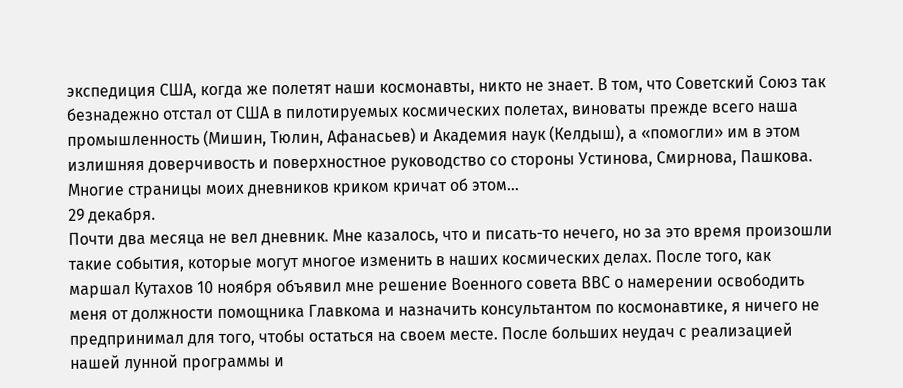экспедиция США, когда же полетят наши космонавты, никто не знает. В том, что Советский Союз так безнадежно отстал от США в пилотируемых космических полетах, виноваты прежде всего наша промышленность (Мишин, Тюлин, Афанасьев) и Академия наук (Келдыш), а «помогли» им в этом излишняя доверчивость и поверхностное руководство со стороны Устинова, Смирнова, Пашкова. Многие страницы моих дневников криком кричат об этом…
29 декабря.
Почти два месяца не вел дневник. Мне казалось, что и писать-то нечего, но за это время произошли такие события, которые могут многое изменить в наших космических делах. После того, как маршал Кутахов 10 ноября объявил мне решение Военного совета ВВС о намерении освободить меня от должности помощника Главкома и назначить консультантом по космонавтике, я ничего не предпринимал для того, чтобы остаться на своем месте. После больших неудач с реализацией нашей лунной программы и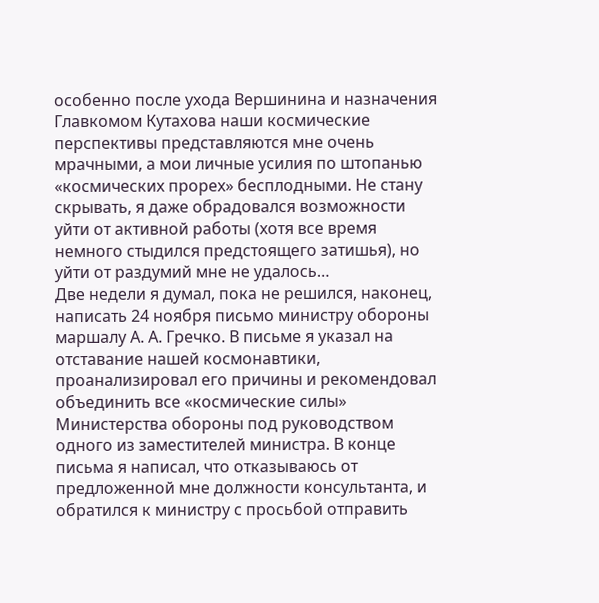особенно после ухода Вершинина и назначения Главкомом Кутахова наши космические перспективы представляются мне очень мрачными, а мои личные усилия по штопанью «космических прорех» бесплодными. Не стану скрывать, я даже обрадовался возможности уйти от активной работы (хотя все время немного стыдился предстоящего затишья), но уйти от раздумий мне не удалось…
Две недели я думал, пока не решился, наконец, написать 24 ноября письмо министру обороны маршалу А. А. Гречко. В письме я указал на отставание нашей космонавтики, проанализировал его причины и рекомендовал объединить все «космические силы» Министерства обороны под руководством одного из заместителей министра. В конце письма я написал, что отказываюсь от предложенной мне должности консультанта, и обратился к министру с просьбой отправить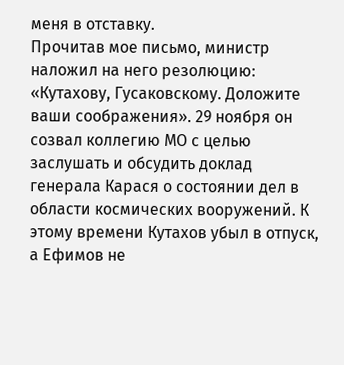меня в отставку.
Прочитав мое письмо, министр наложил на него резолюцию: «Кутахову, Гусаковскому. Доложите ваши соображения». 29 ноября он созвал коллегию МО с целью заслушать и обсудить доклад генерала Карася о состоянии дел в области космических вооружений. К этому времени Кутахов убыл в отпуск, а Ефимов не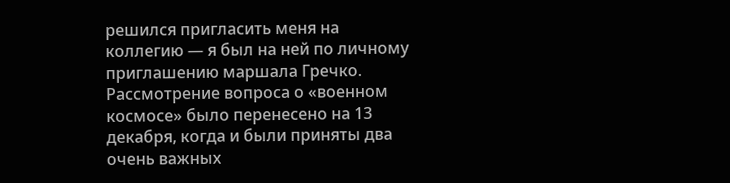решился пригласить меня на коллегию — я был на ней по личному приглашению маршала Гречко. Рассмотрение вопроса о «военном космосе» было перенесено на 13 декабря, когда и были приняты два очень важных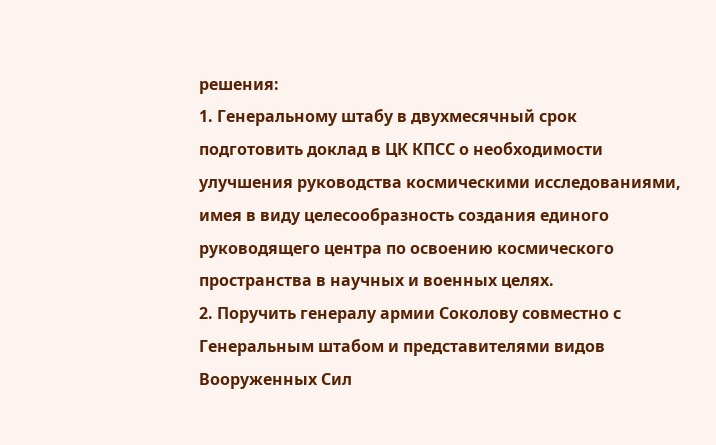решения:
1. Генеральному штабу в двухмесячный срок подготовить доклад в ЦК КПСС о необходимости улучшения руководства космическими исследованиями, имея в виду целесообразность создания единого руководящего центра по освоению космического пространства в научных и военных целях.
2. Поручить генералу армии Соколову совместно с Генеральным штабом и представителями видов Вооруженных Сил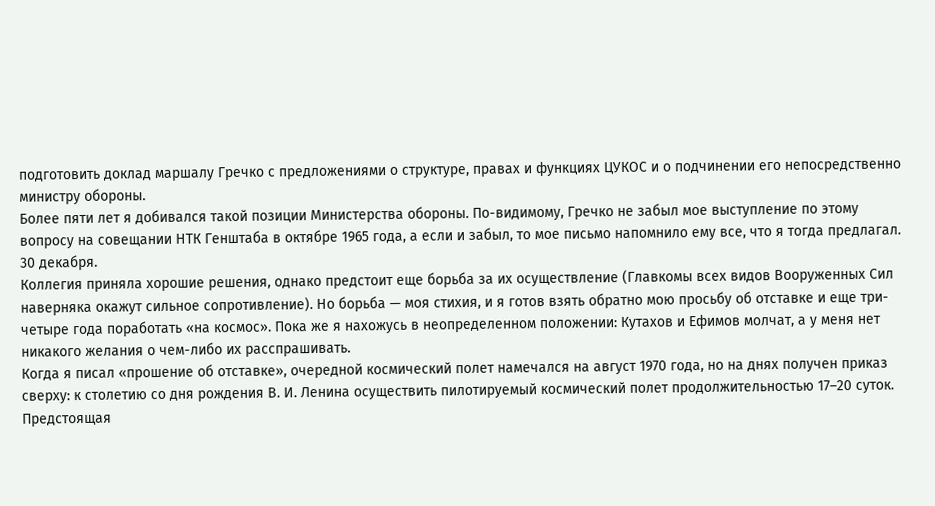подготовить доклад маршалу Гречко с предложениями о структуре, правах и функциях ЦУКОС и о подчинении его непосредственно министру обороны.
Более пяти лет я добивался такой позиции Министерства обороны. По-видимому, Гречко не забыл мое выступление по этому вопросу на совещании НТК Генштаба в октябре 1965 года, а если и забыл, то мое письмо напомнило ему все, что я тогда предлагал.
30 декабря.
Коллегия приняла хорошие решения, однако предстоит еще борьба за их осуществление (Главкомы всех видов Вооруженных Сил наверняка окажут сильное сопротивление). Но борьба — моя стихия, и я готов взять обратно мою просьбу об отставке и еще три-четыре года поработать «на космос». Пока же я нахожусь в неопределенном положении: Кутахов и Ефимов молчат, а у меня нет никакого желания о чем-либо их расспрашивать.
Когда я писал «прошение об отставке», очередной космический полет намечался на август 1970 года, но на днях получен приказ сверху: к столетию со дня рождения В. И. Ленина осуществить пилотируемый космический полет продолжительностью 17–20 суток. Предстоящая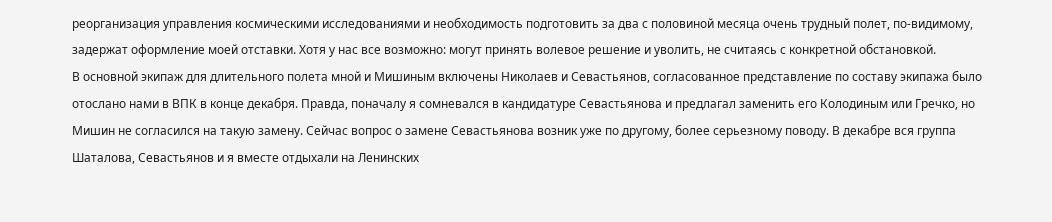реорганизация управления космическими исследованиями и необходимость подготовить за два с половиной месяца очень трудный полет, по-видимому, задержат оформление моей отставки. Хотя у нас все возможно: могут принять волевое решение и уволить, не считаясь с конкретной обстановкой.
В основной экипаж для длительного полета мной и Мишиным включены Николаев и Севастьянов, согласованное представление по составу экипажа было отослано нами в ВПК в конце декабря. Правда, поначалу я сомневался в кандидатуре Севастьянова и предлагал заменить его Колодиным или Гречко, но Мишин не согласился на такую замену. Сейчас вопрос о замене Севастьянова возник уже по другому, более серьезному поводу. В декабре вся группа Шаталова, Севастьянов и я вместе отдыхали на Ленинских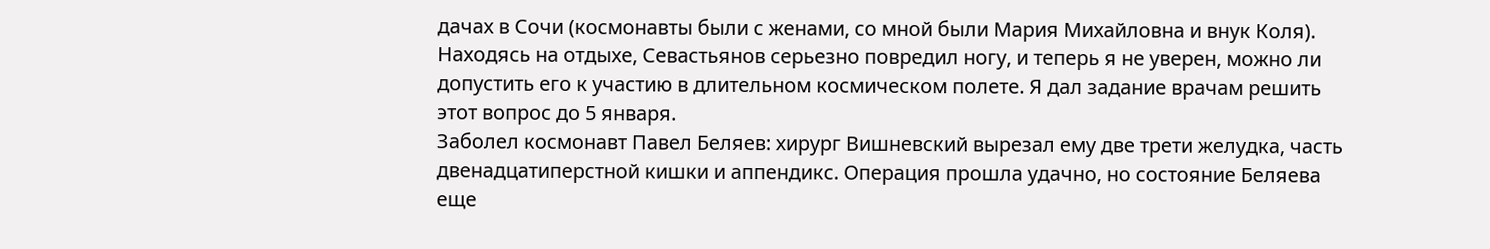дачах в Сочи (космонавты были с женами, со мной были Мария Михайловна и внук Коля). Находясь на отдыхе, Севастьянов серьезно повредил ногу, и теперь я не уверен, можно ли допустить его к участию в длительном космическом полете. Я дал задание врачам решить этот вопрос до 5 января.
Заболел космонавт Павел Беляев: хирург Вишневский вырезал ему две трети желудка, часть двенадцатиперстной кишки и аппендикс. Операция прошла удачно, но состояние Беляева еще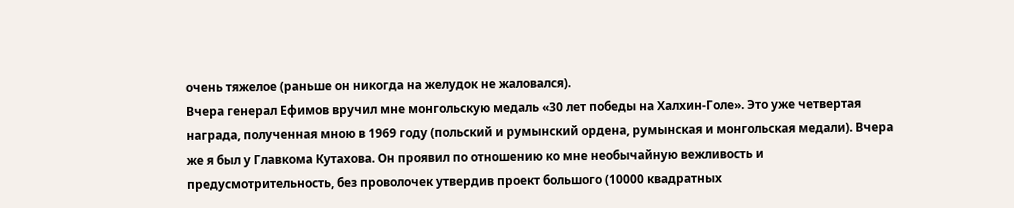очень тяжелое (раньше он никогда на желудок не жаловался).
Вчера генерал Ефимов вручил мне монгольскую медаль «30 лет победы на Халхин-Голе». Это уже четвертая награда, полученная мною в 1969 году (польский и румынский ордена, румынская и монгольская медали). Вчера же я был у Главкома Кутахова. Он проявил по отношению ко мне необычайную вежливость и предусмотрительность, без проволочек утвердив проект большого (10000 квадратных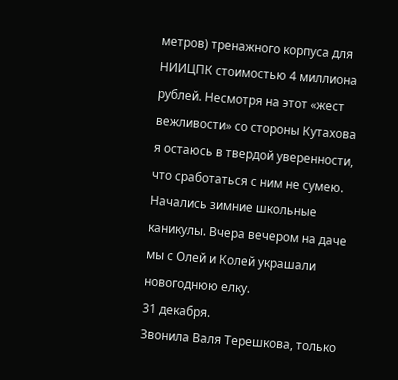метров) тренажного корпуса для НИИЦПК стоимостью 4 миллиона рублей. Несмотря на этот «жест вежливости» со стороны Кутахова я остаюсь в твердой уверенности, что сработаться с ним не сумею.
Начались зимние школьные каникулы. Вчера вечером на даче мы с Олей и Колей украшали новогоднюю елку.
31 декабря.
Звонила Валя Терешкова, только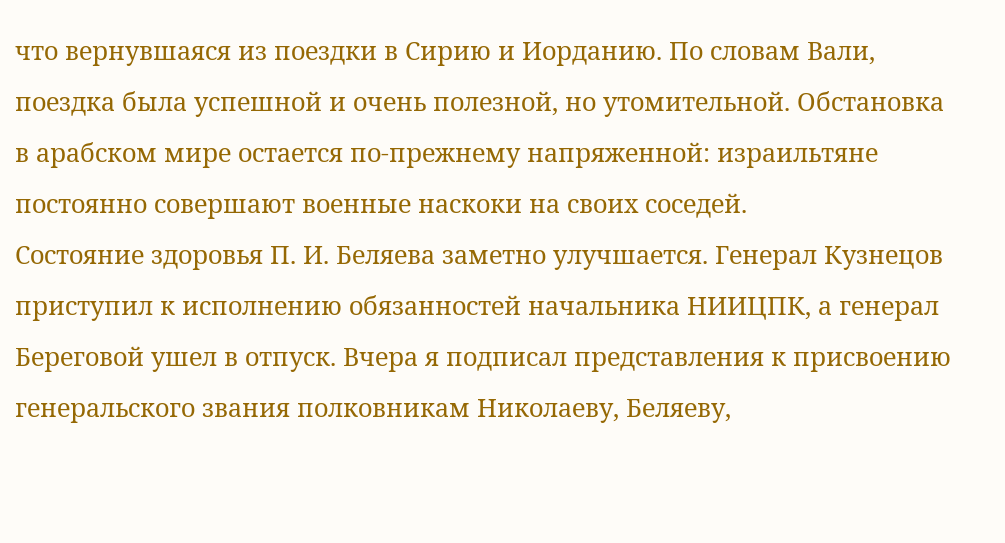что вернувшаяся из поездки в Сирию и Иорданию. По словам Вали, поездка была успешной и очень полезной, но утомительной. Обстановка в арабском мире остается по-прежнему напряженной: израильтяне постоянно совершают военные наскоки на своих соседей.
Состояние здоровья П. И. Беляева заметно улучшается. Генерал Кузнецов приступил к исполнению обязанностей начальника НИИЦПК, а генерал Береговой ушел в отпуск. Вчера я подписал представления к присвоению генеральского звания полковникам Николаеву, Беляеву,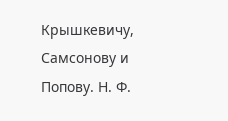Крышкевичу, Самсонову и Попову. Н. Ф.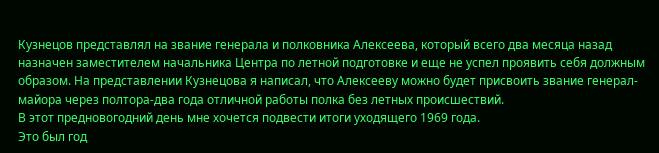Кузнецов представлял на звание генерала и полковника Алексеева, который всего два месяца назад назначен заместителем начальника Центра по летной подготовке и еще не успел проявить себя должным образом. На представлении Кузнецова я написал, что Алексееву можно будет присвоить звание генерал-майора через полтора-два года отличной работы полка без летных происшествий.
В этот предновогодний день мне хочется подвести итоги уходящего 1969 года.
Это был год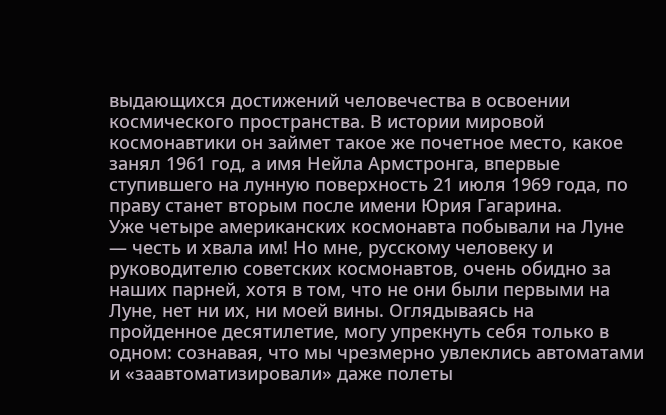выдающихся достижений человечества в освоении космического пространства. В истории мировой космонавтики он займет такое же почетное место, какое занял 1961 год, а имя Нейла Армстронга, впервые ступившего на лунную поверхность 21 июля 1969 года, по праву станет вторым после имени Юрия Гагарина.
Уже четыре американских космонавта побывали на Луне — честь и хвала им! Но мне, русскому человеку и руководителю советских космонавтов, очень обидно за наших парней, хотя в том, что не они были первыми на Луне, нет ни их, ни моей вины. Оглядываясь на пройденное десятилетие, могу упрекнуть себя только в одном: сознавая, что мы чрезмерно увлеклись автоматами и «заавтоматизировали» даже полеты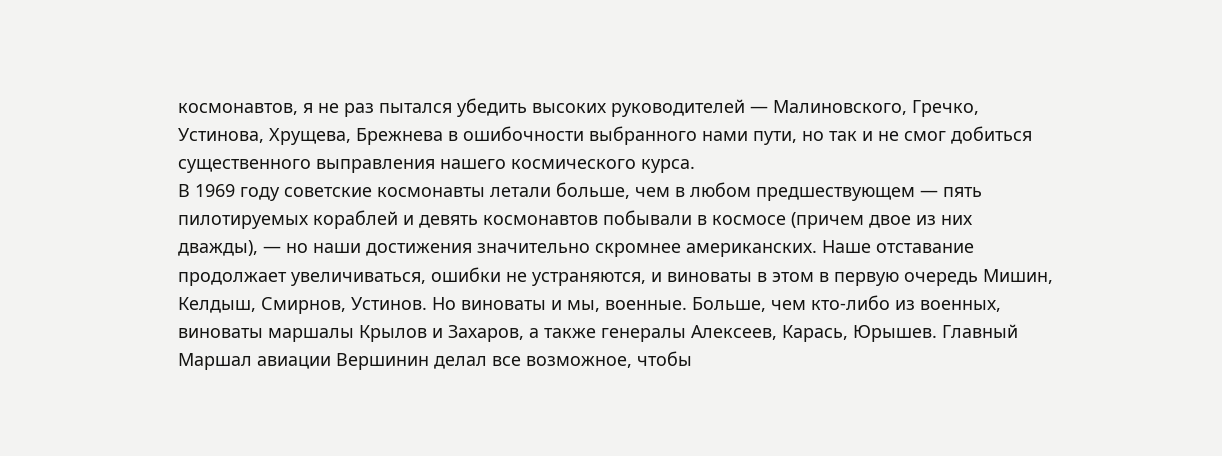космонавтов, я не раз пытался убедить высоких руководителей — Малиновского, Гречко, Устинова, Хрущева, Брежнева в ошибочности выбранного нами пути, но так и не смог добиться существенного выправления нашего космического курса.
В 1969 году советские космонавты летали больше, чем в любом предшествующем — пять пилотируемых кораблей и девять космонавтов побывали в космосе (причем двое из них дважды), — но наши достижения значительно скромнее американских. Наше отставание продолжает увеличиваться, ошибки не устраняются, и виноваты в этом в первую очередь Мишин, Келдыш, Смирнов, Устинов. Но виноваты и мы, военные. Больше, чем кто-либо из военных, виноваты маршалы Крылов и Захаров, а также генералы Алексеев, Карась, Юрышев. Главный Маршал авиации Вершинин делал все возможное, чтобы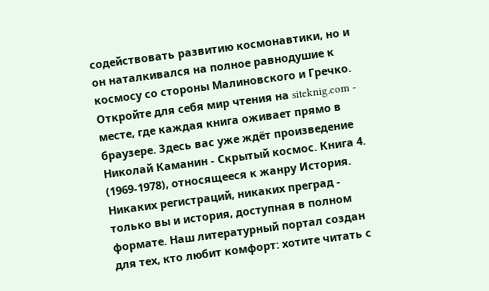содействовать развитию космонавтики, но и он наталкивался на полное равнодушие к космосу со стороны Малиновского и Гречко.
Откройте для себя мир чтения на siteknig.com - месте, где каждая книга оживает прямо в браузере. Здесь вас уже ждёт произведение Николай Каманин - Скрытый космос. Книга 4. (1969-1978), относящееся к жанру История. Никаких регистраций, никаких преград - только вы и история, доступная в полном формате. Наш литературный портал создан для тех, кто любит комфорт: хотите читать с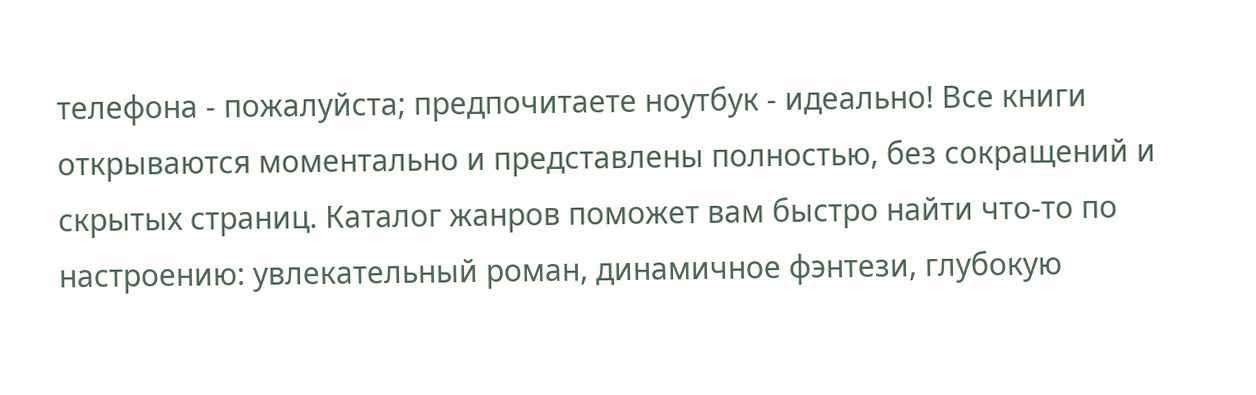телефона - пожалуйста; предпочитаете ноутбук - идеально! Все книги открываются моментально и представлены полностью, без сокращений и скрытых страниц. Каталог жанров поможет вам быстро найти что-то по настроению: увлекательный роман, динамичное фэнтези, глубокую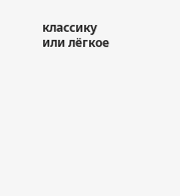классику или лёгкое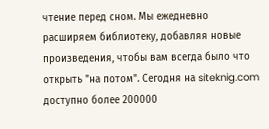чтение перед сном. Мы ежедневно расширяем библиотеку, добавляя новые произведения, чтобы вам всегда было что открыть "на потом". Сегодня на siteknig.com доступно более 200000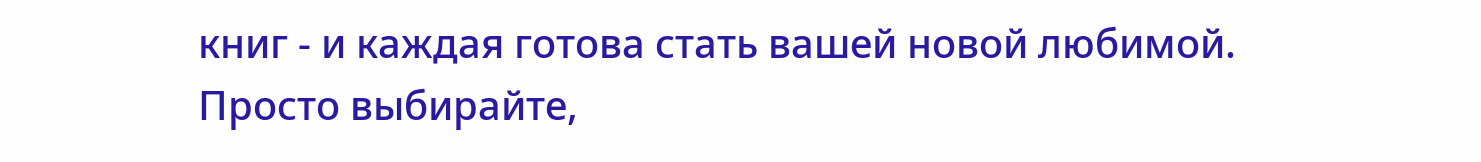книг - и каждая готова стать вашей новой любимой. Просто выбирайте,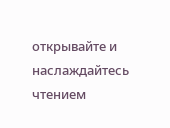открывайте и наслаждайтесь чтением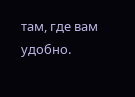там, где вам удобно.